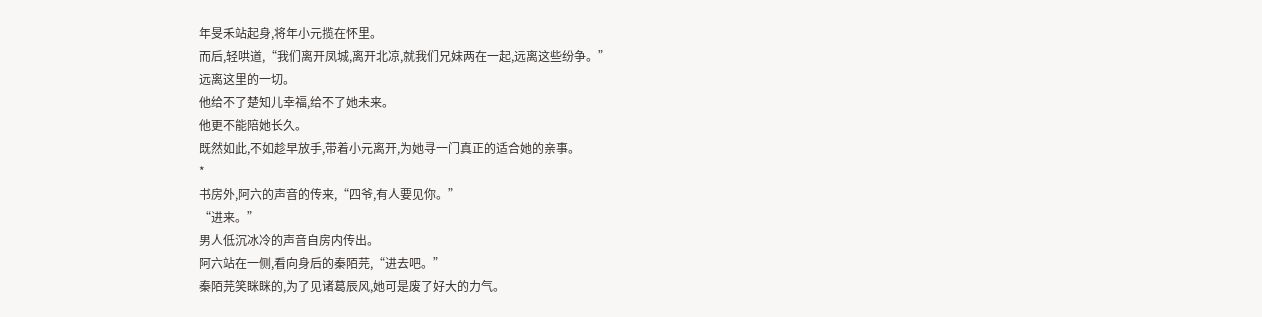年旻禾站起身,将年小元揽在怀里。
而后,轻哄道,“我们离开凤城,离开北凉,就我们兄妹两在一起,远离这些纷争。”
远离这里的一切。
他给不了楚知儿幸福,给不了她未来。
他更不能陪她长久。
既然如此,不如趁早放手,带着小元离开,为她寻一门真正的适合她的亲事。
*
书房外,阿六的声音的传来,“四爷,有人要见你。”
“进来。”
男人低沉冰冷的声音自房内传出。
阿六站在一侧,看向身后的秦陌芫,“进去吧。”
秦陌芫笑眯眯的,为了见诸葛辰风,她可是废了好大的力气。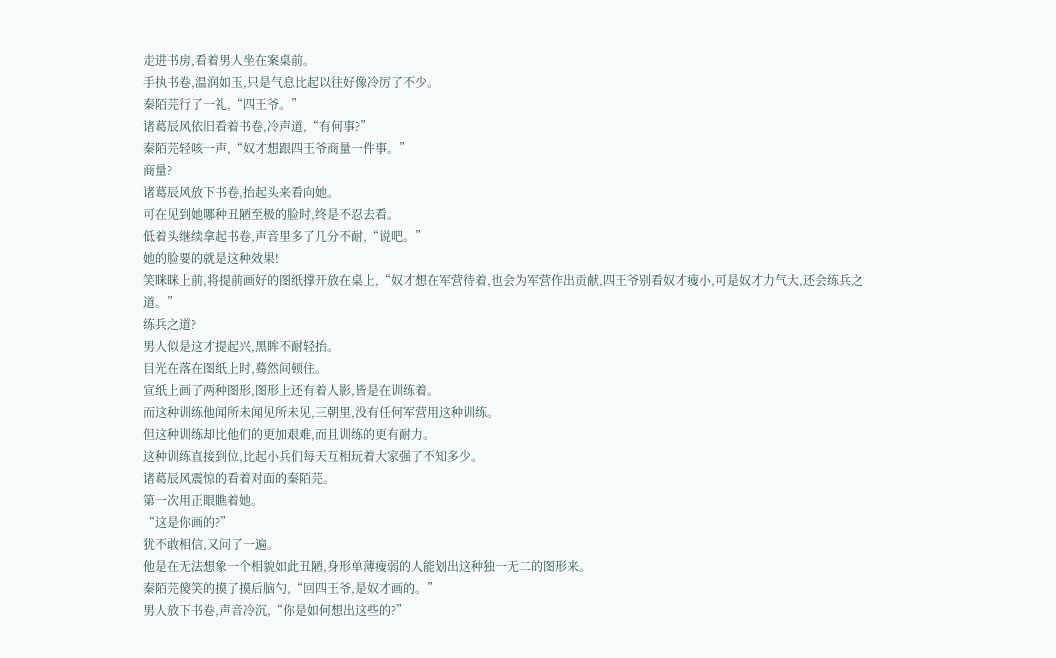走进书房,看着男人坐在案桌前。
手执书卷,温润如玉,只是气息比起以往好像冷厉了不少。
秦陌芫行了一礼,“四王爷。”
诸葛辰风依旧看着书卷,冷声道,“有何事?”
秦陌芫轻咳一声,“奴才想跟四王爷商量一件事。”
商量?
诸葛辰风放下书卷,抬起头来看向她。
可在见到她哪种丑陋至极的脸时,终是不忍去看。
低着头继续拿起书卷,声音里多了几分不耐,“说吧。”
她的脸要的就是这种效果!
笑眯眯上前,将提前画好的图纸撑开放在桌上,“奴才想在军营待着,也会为军营作出贡献,四王爷别看奴才瘦小,可是奴才力气大,还会练兵之道。”
练兵之道?
男人似是这才提起兴,黑眸不耐轻抬。
目光在落在图纸上时,蓦然间顿住。
宣纸上画了两种图形,图形上还有着人影,皆是在训练着。
而这种训练他闻所未闻见所未见,三朝里,没有任何军营用这种训练。
但这种训练却比他们的更加艰难,而且训练的更有耐力。
这种训练直接到位,比起小兵们每天互相玩着大家强了不知多少。
诸葛辰风震惊的看着对面的秦陌芫。
第一次用正眼瞧着她。
“这是你画的?”
犹不敢相信,又问了一遍。
他是在无法想象一个相貌如此丑陋,身形单薄瘦弱的人能划出这种独一无二的图形来。
秦陌芫傻笑的摸了摸后脑勺,“回四王爷,是奴才画的。”
男人放下书卷,声音冷沉,“你是如何想出这些的?”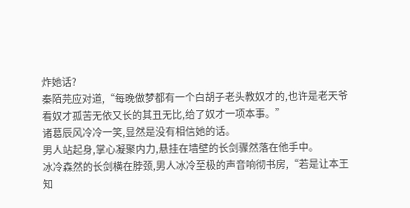炸她话?
秦陌芫应对道,“每晚做梦都有一个白胡子老头教奴才的,也许是老天爷看奴才孤苦无依又长的其丑无比,给了奴才一项本事。”
诸葛辰风冷冷一笑,显然是没有相信她的话。
男人站起身,掌心凝聚内力,悬挂在墙壁的长剑骤然落在他手中。
冰冷森然的长剑横在脖颈,男人冰冷至极的声音响彻书房,“若是让本王知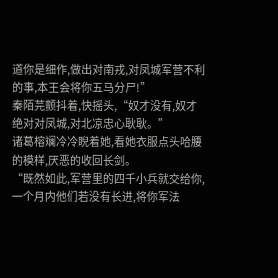道你是细作,做出对南戎,对凤城军营不利的事,本王会将你五马分尸!”
秦陌芫颤抖着,快摇头,“奴才没有,奴才绝对对凤城,对北凉忠心耿耿。”
诸葛榕斓冷冷睨着她,看她衣服点头哈腰的模样,厌恶的收回长剑。
“既然如此,军营里的四千小兵就交给你,一个月内他们若没有长进,将你军法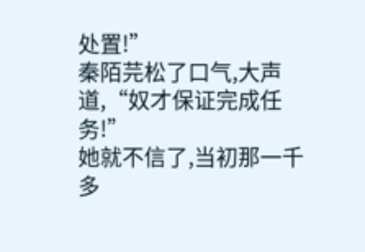处置!”
秦陌芫松了口气,大声道,“奴才保证完成任务!”
她就不信了,当初那一千多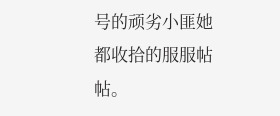号的顽劣小匪她都收拾的服服帖帖。